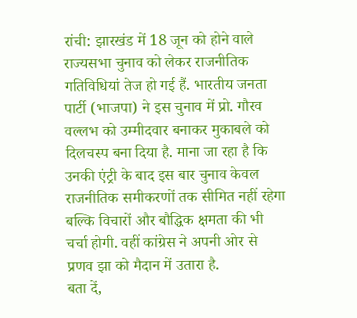रांची: झारखंड में 18 जून को होने वाले राज्यसभा चुनाव को लेकर राजनीतिक गतिविधियां तेज हो गई हैं. भारतीय जनता पार्टी (भाजपा) ने इस चुनाव में प्रो. गौरव वल्लभ को उम्मीदवार बनाकर मुकाबले को दिलचस्प बना दिया है. माना जा रहा है कि उनकी एंट्री के बाद इस बार चुनाव केवल राजनीतिक समीकरणों तक सीमित नहीं रहेगा बल्कि विचारों और बौद्धिक क्षमता की भी चर्चा होगी. वहीं कांग्रेस ने अपनी ओर से प्रणव झा को मैदान में उतारा है.
बता दें,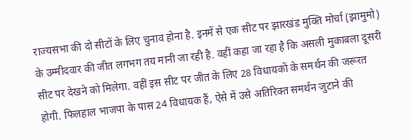राज्यसभा की दो सीटों के लिए चुनाव होना है. इनमें से एक सीट पर झारखंड मुक्ति मोर्चा (झामुमो) के उम्मीदवार की जीत लगभग तय मानी जा रही है. वहीं कहा जा रहा है कि असली मुकाबला दूसरी सीट पर देखने को मिलेगा. वहीं इस सीट पर जीत के लिए 28 विधायकों के समर्थन की जरूरत होगी. फिलहाल भाजपा के पास 24 विधायक हैं, ऐसे में उसे अतिरिक्त समर्थन जुटाने की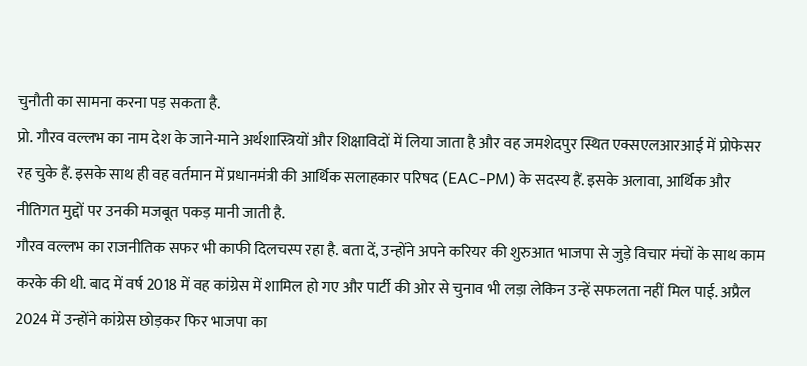चुनौती का सामना करना पड़ सकता है.
प्रो. गौरव वल्लभ का नाम देश के जाने-माने अर्थशास्त्रियों और शिक्षाविदों में लिया जाता है और वह जमशेदपुर स्थित एक्सएलआरआई में प्रोफेसर रह चुके हैं. इसके साथ ही वह वर्तमान में प्रधानमंत्री की आर्थिक सलाहकार परिषद (EAC-PM) के सदस्य हैं. इसके अलावा, आर्थिक और नीतिगत मुद्दों पर उनकी मजबूत पकड़ मानी जाती है.
गौरव वल्लभ का राजनीतिक सफर भी काफी दिलचस्प रहा है. बता दें, उन्होंने अपने करियर की शुरुआत भाजपा से जुड़े विचार मंचों के साथ काम करके की थी. बाद में वर्ष 2018 में वह कांग्रेस में शामिल हो गए और पार्टी की ओर से चुनाव भी लड़ा लेकिन उन्हें सफलता नहीं मिल पाई. अप्रैल 2024 में उन्होंने कांग्रेस छोड़कर फिर भाजपा का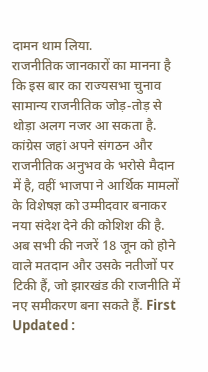दामन थाम लिया.
राजनीतिक जानकारों का मानना है कि इस बार का राज्यसभा चुनाव सामान्य राजनीतिक जोड़-तोड़ से थोड़ा अलग नजर आ सकता है. कांग्रेस जहां अपने संगठन और राजनीतिक अनुभव के भरोसे मैदान में है, वहीं भाजपा ने आर्थिक मामलों के विशेषज्ञ को उम्मीदवार बनाकर नया संदेश देने की कोशिश की है. अब सभी की नजरें 18 जून को होने वाले मतदान और उसके नतीजों पर टिकी हैं, जो झारखंड की राजनीति में नए समीकरण बना सकते हैं. First Updated :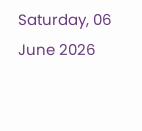Saturday, 06 June 2026